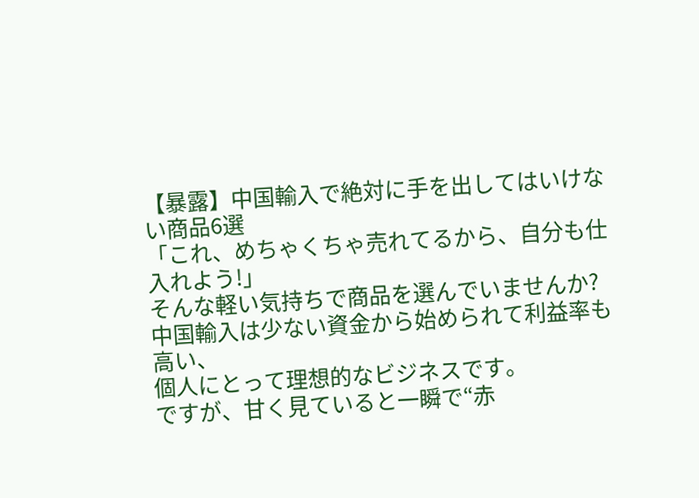【暴露】中国輸入で絶対に手を出してはいけない商品6選
「これ、めちゃくちゃ売れてるから、自分も仕入れよう!」
そんな軽い気持ちで商品を選んでいませんか?
中国輸入は少ない資金から始められて利益率も高い、
個人にとって理想的なビジネスです。
ですが、甘く見ていると一瞬で“赤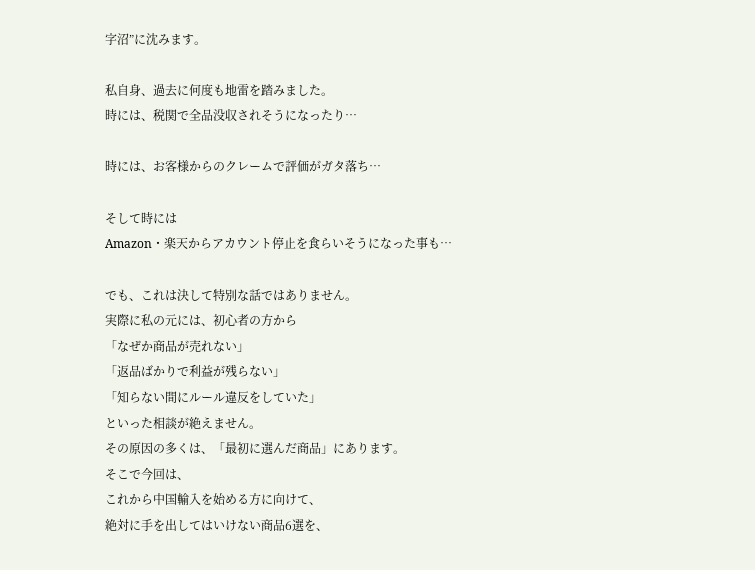字沼”に沈みます。

私自身、過去に何度も地雷を踏みました。
時には、税関で全品没収されそうになったり…

時には、お客様からのクレームで評価がガタ落ち…

そして時には
Amazon・楽天からアカウント停止を食らいそうになった事も…

でも、これは決して特別な話ではありません。
実際に私の元には、初心者の方から
「なぜか商品が売れない」
「返品ばかりで利益が残らない」
「知らない間にルール違反をしていた」
といった相談が絶えません。
その原因の多くは、「最初に選んだ商品」にあります。
そこで今回は、
これから中国輸入を始める方に向けて、
絶対に手を出してはいけない商品6選を、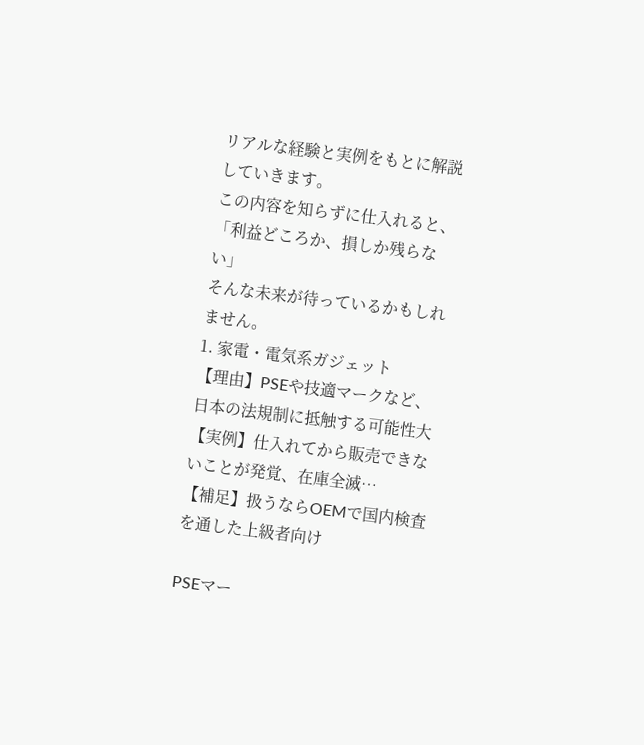リアルな経験と実例をもとに解説していきます。
この内容を知らずに仕入れると、
「利益どころか、損しか残らない」
そんな未来が待っているかもしれません。
1. 家電・電気系ガジェット
【理由】PSEや技適マークなど、日本の法規制に抵触する可能性大
【実例】仕入れてから販売できないことが発覚、在庫全滅…
【補足】扱うならOEMで国内検査を通した上級者向け

PSEマー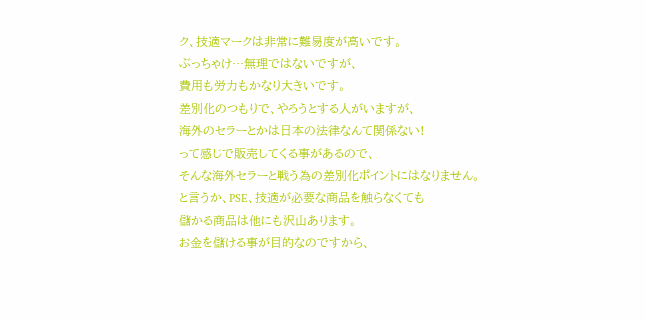ク、技適マークは非常に難易度が高いです。
ぶっちゃけ…無理ではないですが、
費用も労力もかなり大きいです。
差別化のつもりで、やろうとする人がいますが、
海外のセラーとかは日本の法律なんて関係ない!
って感じで販売してくる事があるので、
そんな海外セラーと戦う為の差別化ポイントにはなりません。
と言うか、PSE、技適が必要な商品を触らなくても
儲かる商品は他にも沢山あります。
お金を儲ける事が目的なのですから、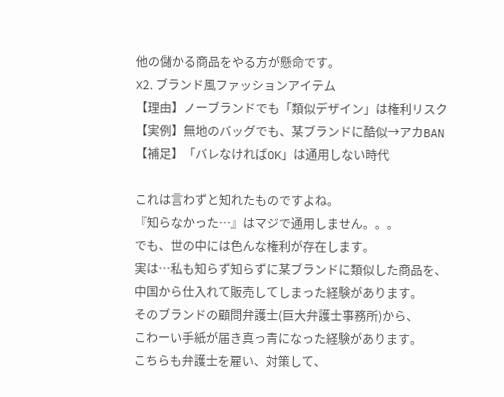他の儲かる商品をやる方が懸命です。
❌2. ブランド風ファッションアイテム
【理由】ノーブランドでも「類似デザイン」は権利リスク
【実例】無地のバッグでも、某ブランドに酷似→アカBAN
【補足】「バレなければOK」は通用しない時代

これは言わずと知れたものですよね。
『知らなかった…』はマジで通用しません。。。
でも、世の中には色んな権利が存在します。
実は…私も知らず知らずに某ブランドに類似した商品を、
中国から仕入れて販売してしまった経験があります。
そのブランドの顧問弁護士(巨大弁護士事務所)から、
こわーい手紙が届き真っ青になった経験があります。
こちらも弁護士を雇い、対策して、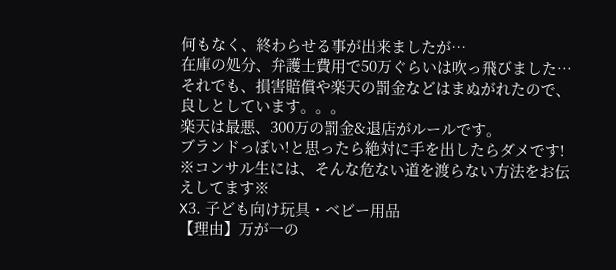何もなく、終わらせる事が出来ましたが…
在庫の処分、弁護士費用で50万ぐらいは吹っ飛びました…
それでも、損害賠償や楽天の罰金などはまぬがれたので、
良しとしています。。。
楽天は最悪、300万の罰金&退店がルールです。
ブランドっぽい!と思ったら絶対に手を出したらダメです!
※コンサル生には、そんな危ない道を渡らない方法をお伝えしてます※
❌3. 子ども向け玩具・ベビー用品
【理由】万が一の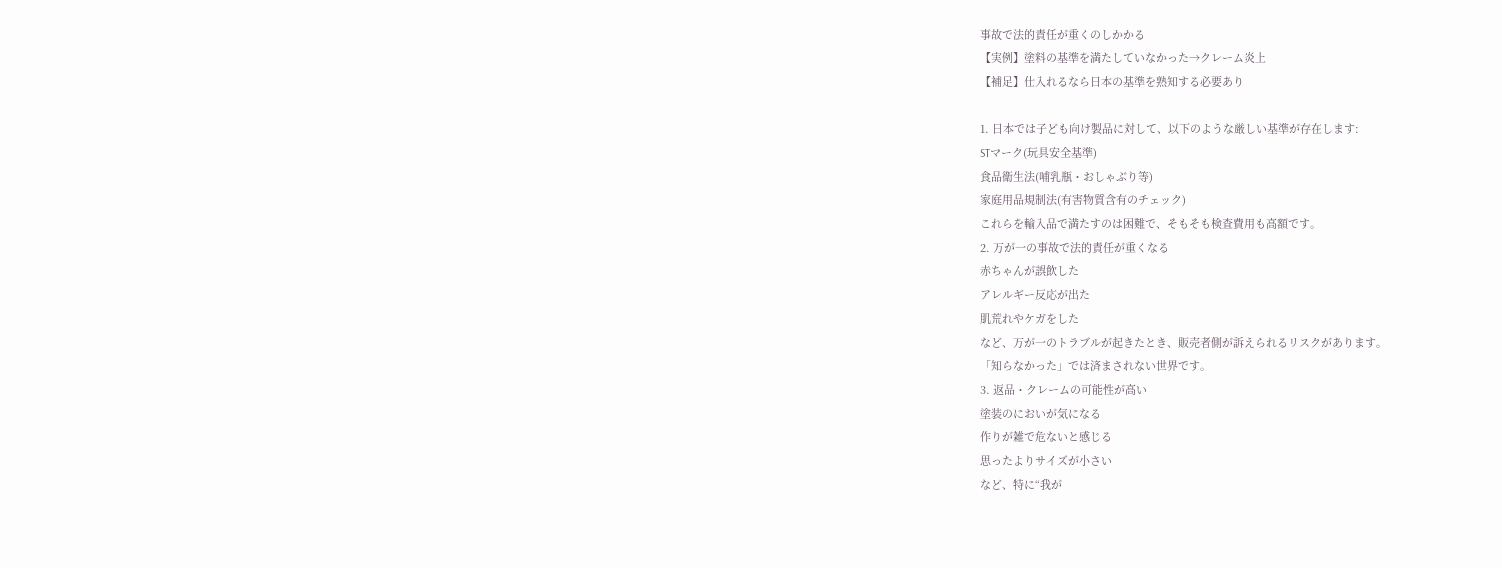事故で法的責任が重くのしかかる
【実例】塗料の基準を満たしていなかった→クレーム炎上
【補足】仕入れるなら日本の基準を熟知する必要あり

1. 日本では子ども向け製品に対して、以下のような厳しい基準が存在します:
STマーク(玩具安全基準)
食品衛生法(哺乳瓶・おしゃぶり等)
家庭用品規制法(有害物質含有のチェック)
これらを輸入品で満たすのは困難で、そもそも検査費用も高額です。
2. 万が一の事故で法的責任が重くなる
赤ちゃんが誤飲した
アレルギー反応が出た
肌荒れやケガをした
など、万が一のトラブルが起きたとき、販売者側が訴えられるリスクがあります。
「知らなかった」では済まされない世界です。
3. 返品・クレームの可能性が高い
塗装のにおいが気になる
作りが雑で危ないと感じる
思ったよりサイズが小さい
など、特に“我が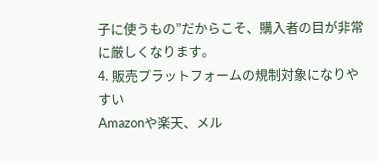子に使うもの”だからこそ、購入者の目が非常に厳しくなります。
4. 販売プラットフォームの規制対象になりやすい
Amazonや楽天、メル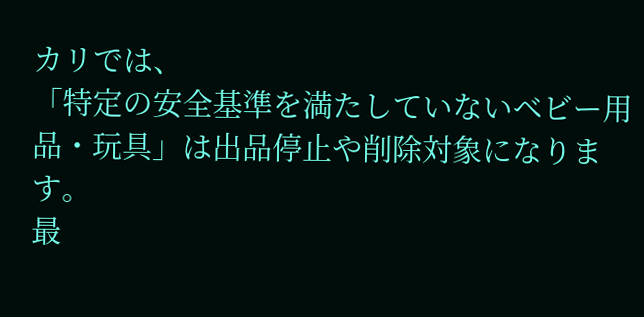カリでは、
「特定の安全基準を満たしていないベビー用品・玩具」は出品停止や削除対象になります。
最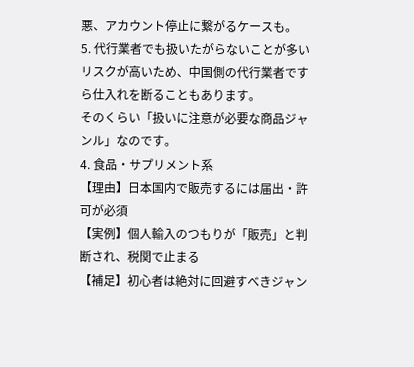悪、アカウント停止に繋がるケースも。
5. 代行業者でも扱いたがらないことが多い
リスクが高いため、中国側の代行業者ですら仕入れを断ることもあります。
そのくらい「扱いに注意が必要な商品ジャンル」なのです。
4. 食品・サプリメント系
【理由】日本国内で販売するには届出・許可が必須
【実例】個人輸入のつもりが「販売」と判断され、税関で止まる
【補足】初心者は絶対に回避すべきジャン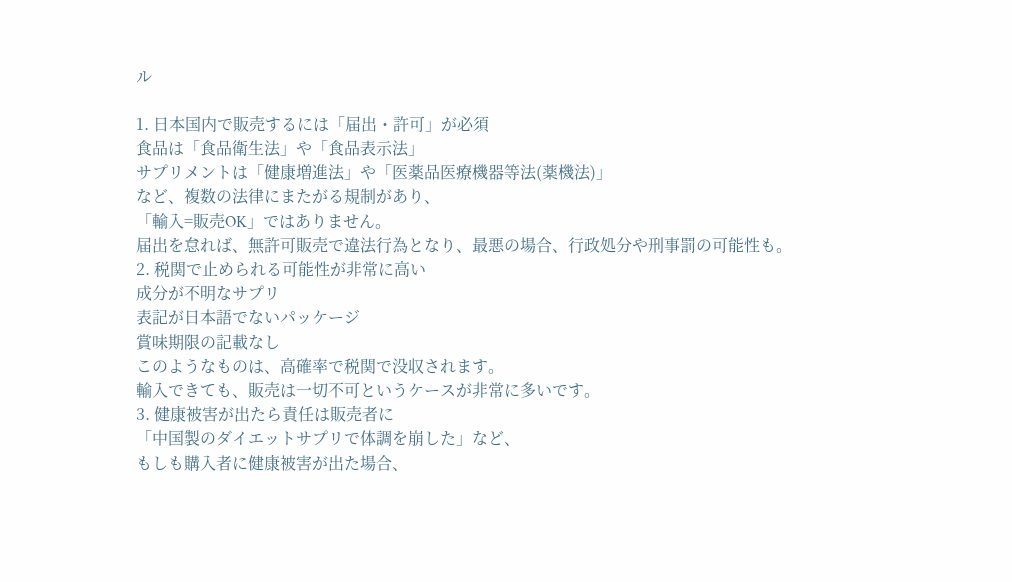ル

1. 日本国内で販売するには「届出・許可」が必須
食品は「食品衛生法」や「食品表示法」
サプリメントは「健康増進法」や「医薬品医療機器等法(薬機法)」
など、複数の法律にまたがる規制があり、
「輸入=販売OK」ではありません。
届出を怠れば、無許可販売で違法行為となり、最悪の場合、行政処分や刑事罰の可能性も。
2. 税関で止められる可能性が非常に高い
成分が不明なサプリ
表記が日本語でないパッケージ
賞味期限の記載なし
このようなものは、高確率で税関で没収されます。
輸入できても、販売は一切不可というケースが非常に多いです。
3. 健康被害が出たら責任は販売者に
「中国製のダイエットサプリで体調を崩した」など、
もしも購入者に健康被害が出た場合、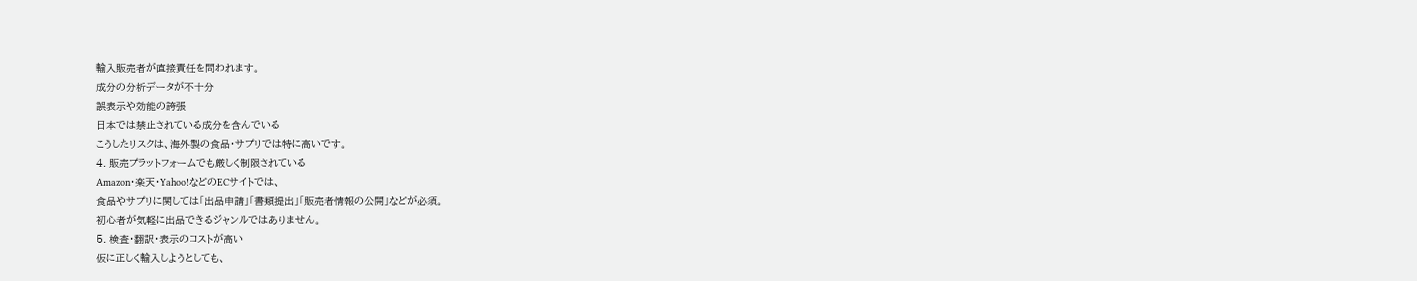輸入販売者が直接責任を問われます。
成分の分析データが不十分
誤表示や効能の誇張
日本では禁止されている成分を含んでいる
こうしたリスクは、海外製の食品・サプリでは特に高いです。
4. 販売プラットフォームでも厳しく制限されている
Amazon・楽天・Yahoo!などのECサイトでは、
食品やサプリに関しては「出品申請」「書類提出」「販売者情報の公開」などが必須。
初心者が気軽に出品できるジャンルではありません。
5. 検査・翻訳・表示のコストが高い
仮に正しく輸入しようとしても、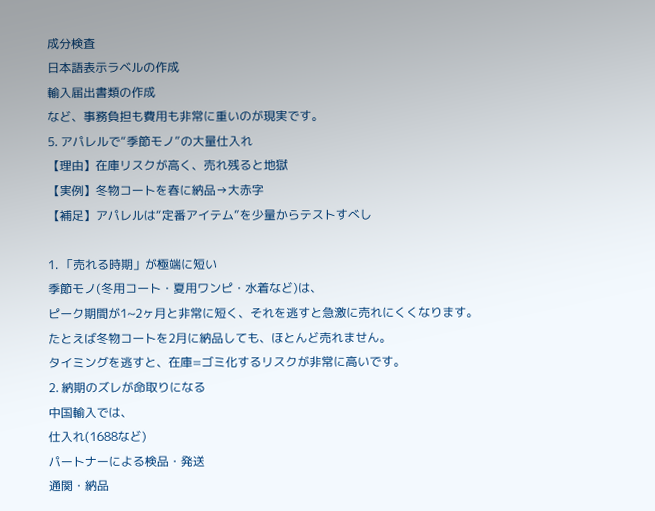成分検査
日本語表示ラベルの作成
輸入届出書類の作成
など、事務負担も費用も非常に重いのが現実です。
5. アパレルで“季節モノ”の大量仕入れ
【理由】在庫リスクが高く、売れ残ると地獄
【実例】冬物コートを春に納品→大赤字
【補足】アパレルは“定番アイテム”を少量からテストすべし

1. 「売れる時期」が極端に短い
季節モノ(冬用コート・夏用ワンピ・水着など)は、
ピーク期間が1~2ヶ月と非常に短く、それを逃すと急激に売れにくくなります。
たとえば冬物コートを2月に納品しても、ほとんど売れません。
タイミングを逃すと、在庫=ゴミ化するリスクが非常に高いです。
2. 納期のズレが命取りになる
中国輸入では、
仕入れ(1688など)
パートナーによる検品・発送
通関・納品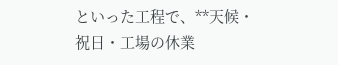といった工程で、**天候・祝日・工場の休業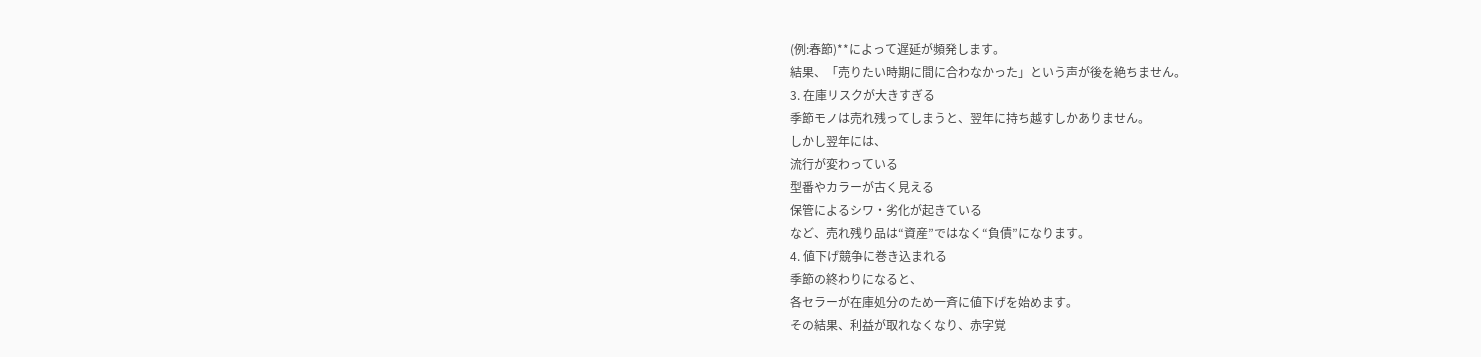(例:春節)**によって遅延が頻発します。
結果、「売りたい時期に間に合わなかった」という声が後を絶ちません。
3. 在庫リスクが大きすぎる
季節モノは売れ残ってしまうと、翌年に持ち越すしかありません。
しかし翌年には、
流行が変わっている
型番やカラーが古く見える
保管によるシワ・劣化が起きている
など、売れ残り品は“資産”ではなく“負債”になります。
4. 値下げ競争に巻き込まれる
季節の終わりになると、
各セラーが在庫処分のため一斉に値下げを始めます。
その結果、利益が取れなくなり、赤字覚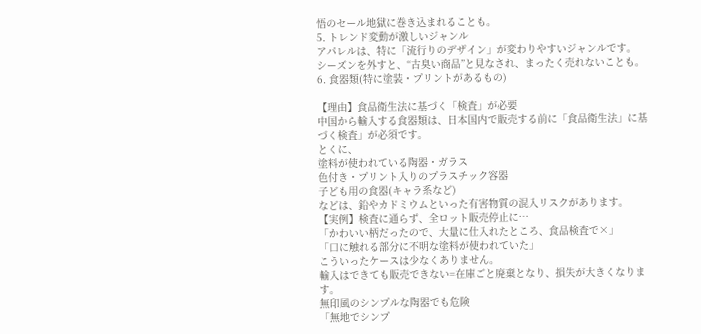悟のセール地獄に巻き込まれることも。
5. トレンド変動が激しいジャンル
アパレルは、特に「流行りのデザイン」が変わりやすいジャンルです。
シーズンを外すと、“古臭い商品”と見なされ、まったく売れないことも。
6. 食器類(特に塗装・プリントがあるもの)

【理由】食品衛生法に基づく「検査」が必要
中国から輸入する食器類は、日本国内で販売する前に「食品衛生法」に基づく検査」が必須です。
とくに、
塗料が使われている陶器・ガラス
色付き・プリント入りのプラスチック容器
子ども用の食器(キャラ系など)
などは、鉛やカドミウムといった有害物質の混入リスクがあります。
【実例】検査に通らず、全ロット販売停止に…
「かわいい柄だったので、大量に仕入れたところ、食品検査で×」
「口に触れる部分に不明な塗料が使われていた」
こういったケースは少なくありません。
輸入はできても販売できない=在庫ごと廃棄となり、損失が大きくなります。
無印風のシンプルな陶器でも危険
「無地でシンプ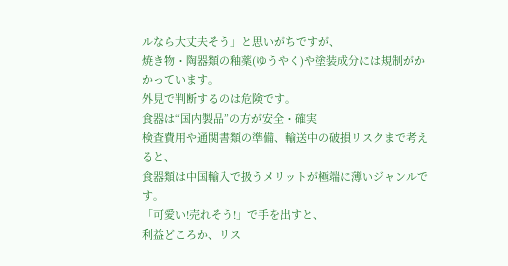ルなら大丈夫そう」と思いがちですが、
焼き物・陶器類の釉薬(ゆうやく)や塗装成分には規制がかかっています。
外見で判断するのは危険です。
食器は“国内製品”の方が安全・確実
検査費用や通関書類の準備、輸送中の破損リスクまで考えると、
食器類は中国輸入で扱うメリットが極端に薄いジャンルです。
「可愛い!売れそう!」で手を出すと、
利益どころか、リス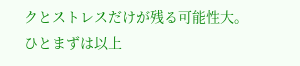クとストレスだけが残る可能性大。
ひとまずは以上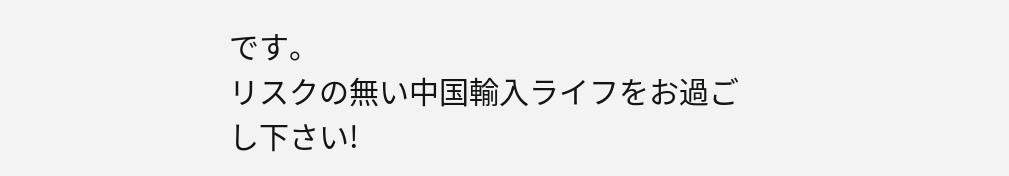です。
リスクの無い中国輸入ライフをお過ごし下さい!